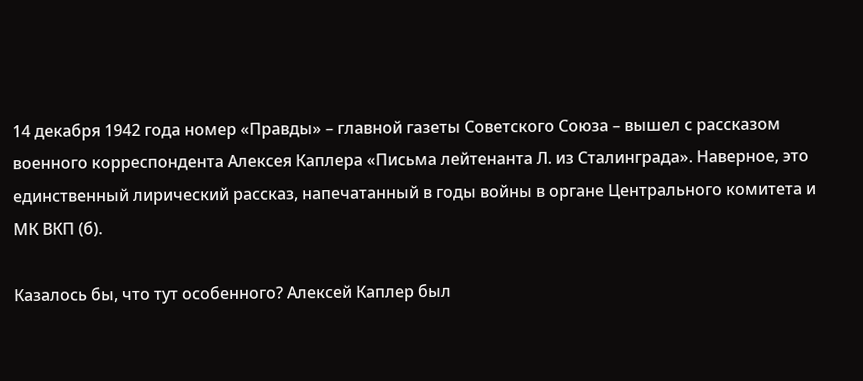14 декабря 1942 года номер «Правды» – главной газеты Советского Союза – вышел с рассказом военного корреспондента Алексея Каплера «Письма лейтенанта Л. из Сталинграда». Наверное, это единственный лирический рассказ, напечатанный в годы войны в органе Центрального комитета и МК ВКП (б).

Казалось бы, что тут особенного? Алексей Каплер был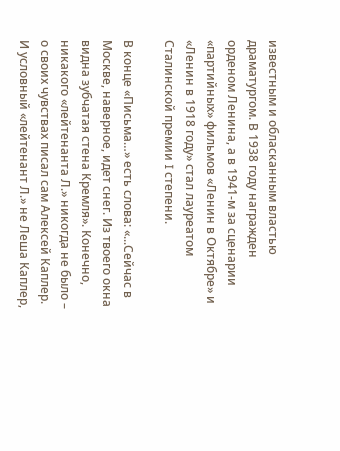известным и обласканным властью драматургом. В 1938 году награжден орденом Ленина, а в 1941-м за сценарии «партийных» фильмов «Ленин в Октябре» и «Ленин в 1918 году» стал лауреатом Сталинской премии I степени.

В конце «Письма…» есть слова: «...Сейчас в Москве, наверное, идет снег. Из твоего окна видна зубчатая стена Кремля». Конечно, никакого «лейтенанта Л.» никогда не было – о своих чувствах писал сам Алексей Каплер. И условный «лейтенант Л.» не Леша Каплер,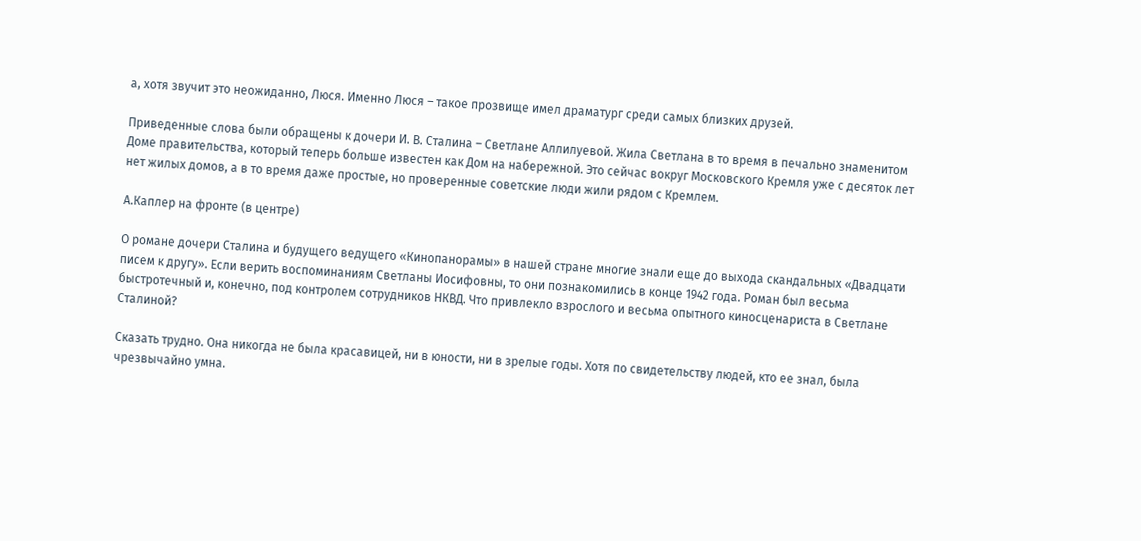а, хотя звучит это неожиданно, Люся. Именно Люся – такое прозвище имел драматург среди самых близких друзей.

Приведенные слова были обращены к дочери И. В. Сталина – Светлане Аллилуевой. Жила Светлана в то время в печально знаменитом Доме правительства, который теперь больше известен как Дом на набережной. Это сейчас вокруг Московского Кремля уже с десяток лет нет жилых домов, а в то время даже простые, но проверенные советские люди жили рядом с Кремлем.

А.Каплер на фронте (в центре)

О романе дочери Сталина и будущего ведущего «Кинопанорамы» в нашей стране многие знали еще до выхода скандальных «Двадцати писем к другу». Если верить воспоминаниям Светланы Иосифовны, то они познакомились в конце 1942 года. Роман был весьма быстротечный и, конечно, под контролем сотрудников НКВД. Что привлекло взрослого и весьма опытного киносценариста в Светлане Сталиной?

Сказать трудно. Она никогда не была красавицей, ни в юности, ни в зрелые годы. Хотя по свидетельству людей, кто ее знал, была чрезвычайно умна.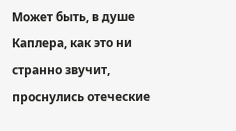Может быть, в душе Каплера, как это ни странно звучит, проснулись отеческие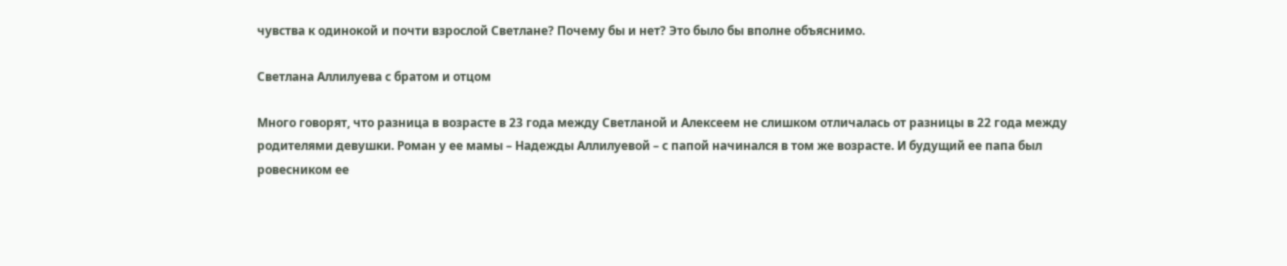чувства к одинокой и почти взрослой Светлане? Почему бы и нет? Это было бы вполне объяснимо.

Светлана Аллилуева с братом и отцом

Много говорят, что разница в возрасте в 23 года между Светланой и Алексеем не слишком отличалась от разницы в 22 года между родителями девушки. Роман у ее мамы – Надежды Аллилуевой – с папой начинался в том же возрасте. И будущий ее папа был ровесником ее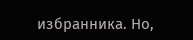избранника. Но,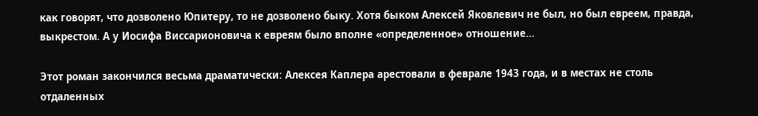как говорят, что дозволено Юпитеру, то не дозволено быку. Хотя быком Алексей Яковлевич не был, но был евреем, правда, выкрестом. А у Иосифа Виссарионовича к евреям было вполне «определенное» отношение…

Этот роман закончился весьма драматически: Алексея Каплера арестовали в феврале 1943 года, и в местах не столь отдаленных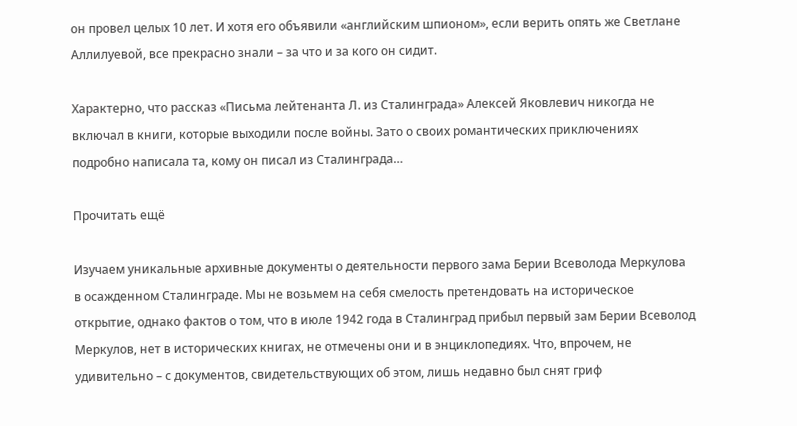он провел целых 10 лет. И хотя его объявили «английским шпионом», если верить опять же Светлане Аллилуевой, все прекрасно знали – за что и за кого он сидит.

Характерно, что рассказ «Письма лейтенанта Л. из Сталинграда» Алексей Яковлевич никогда не включал в книги, которые выходили после войны. Зато о своих романтических приключениях подробно написала та, кому он писал из Сталинграда…

Прочитать ещё

Изучаем уникальные архивные документы о деятельности первого зама Берии Всеволода Меркулова в осажденном Сталинграде. Мы не возьмем на себя смелость претендовать на историческое открытие, однако фактов о том, что в июле 1942 года в Сталинград прибыл первый зам Берии Всеволод Меркулов, нет в исторических книгах, не отмечены они и в энциклопедиях. Что, впрочем, не удивительно – с документов, свидетельствующих об этом, лишь недавно был снят гриф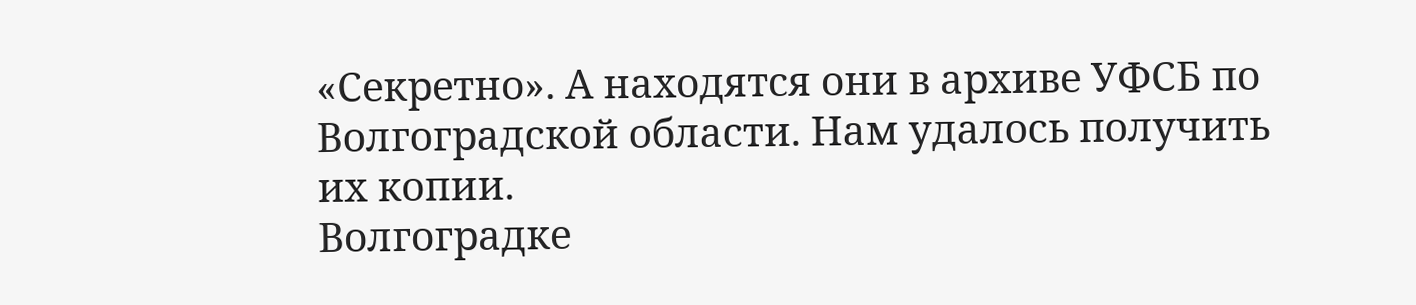«Секретно». А находятся они в архиве УФСБ по Волгоградской области. Нам удалось получить их копии.
Волгоградке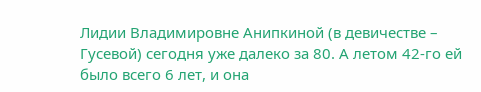Лидии Владимировне Анипкиной (в девичестве – Гусевой) сегодня уже далеко за 80. А летом 42‑го ей было всего 6 лет, и она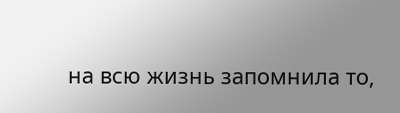на всю жизнь запомнила то,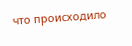что происходило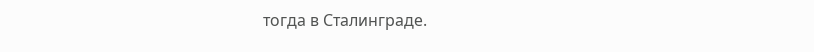тогда в Сталинграде.